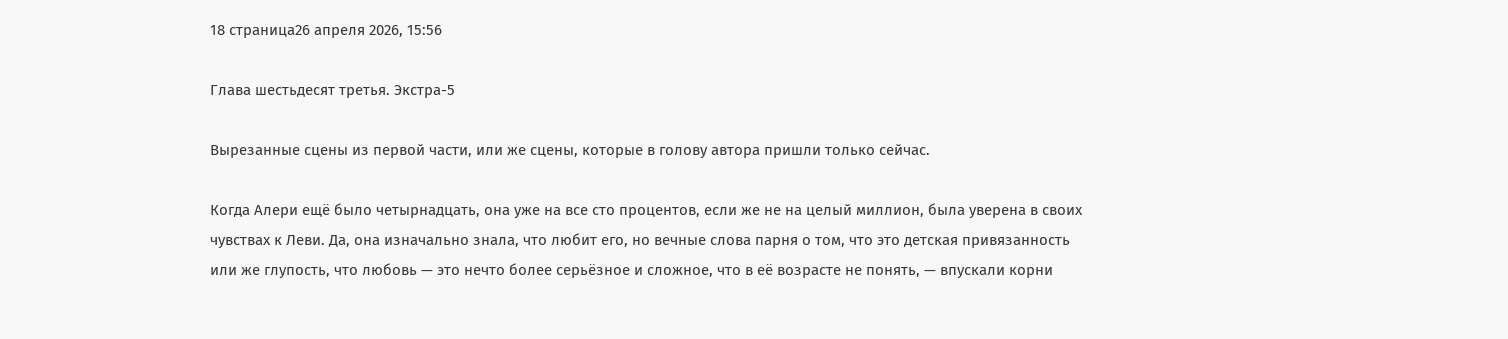18 страница26 апреля 2026, 15:56

Глава шестьдесят третья. Экстра-5

Вырезанные сцены из первой части, или же сцены, которые в голову автора пришли только сейчас.

Когда Алери ещё было четырнадцать, она уже на все сто процентов, если же не на целый миллион, была уверена в своих чувствах к Леви. Да, она изначально знала, что любит его, но вечные слова парня о том, что это детская привязанность или же глупость, что любовь — это нечто более серьёзное и сложное, что в её возрасте не понять, — впускали корни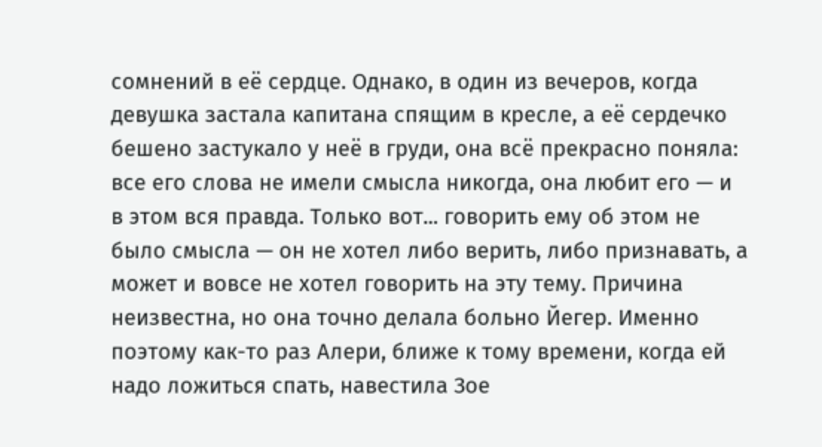сомнений в её сердце. Однако, в один из вечеров, когда девушка застала капитана спящим в кресле, а её сердечко бешено застукало у неё в груди, она всё прекрасно поняла: все его слова не имели смысла никогда, она любит его — и в этом вся правда. Только вот... говорить ему об этом не было смысла — он не хотел либо верить, либо признавать, а может и вовсе не хотел говорить на эту тему. Причина неизвестна, но она точно делала больно Йегер. Именно поэтому как-то раз Алери, ближе к тому времени, когда ей надо ложиться спать, навестила Зое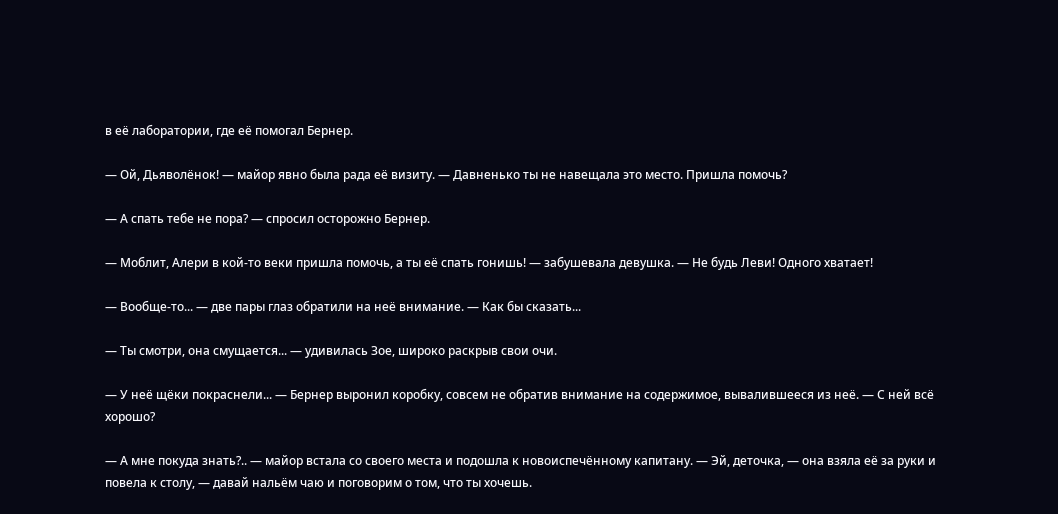в её лаборатории, где её помогал Бернер.

— Ой, Дьяволёнок! — майор явно была рада её визиту. — Давненько ты не навещала это место. Пришла помочь?

— А спать тебе не пора? — спросил осторожно Бернер.

— Моблит, Алери в кой-то веки пришла помочь, а ты её спать гонишь! — забушевала девушка. — Не будь Леви! Одного хватает!

— Вообще-то... — две пары глаз обратили на неё внимание. — Как бы сказать...

— Ты смотри, она смущается... — удивилась Зое, широко раскрыв свои очи.

— У неё щёки покраснели... — Бернер выронил коробку, совсем не обратив внимание на содержимое, вывалившееся из неё. — С ней всё хорошо?

— А мне покуда знать?.. — майор встала со своего места и подошла к новоиспечённому капитану. — Эй, деточка, — она взяла её за руки и повела к столу, — давай нальём чаю и поговорим о том, что ты хочешь.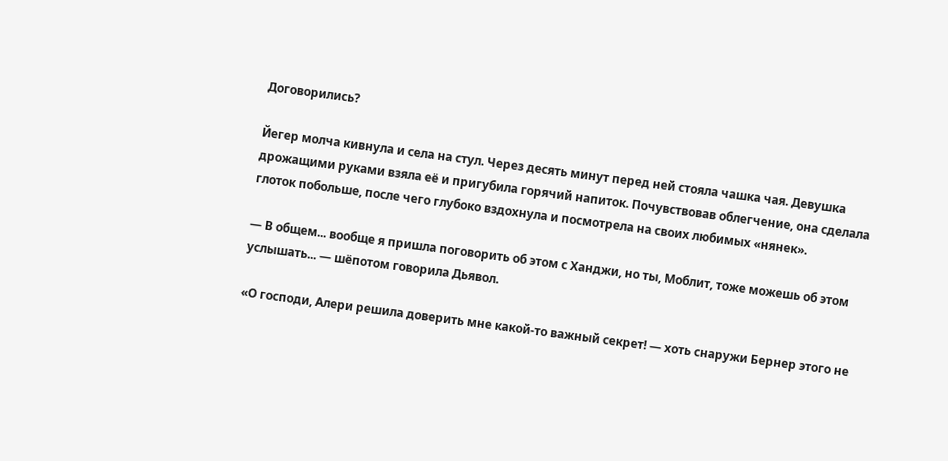Договорились?

Йегер молча кивнула и села на стул. Через десять минут перед ней стояла чашка чая. Девушка дрожащими руками взяла её и пригубила горячий напиток. Почувствовав облегчение, она сделала глоток побольше, после чего глубоко вздохнула и посмотрела на своих любимых «нянек».

— В общем... вообще я пришла поговорить об этом с Ханджи, но ты, Моблит, тоже можешь об этом услышать... — шёпотом говорила Дьявол.

«О господи, Алери решила доверить мне какой-то важный секрет! — хоть снаружи Бернер этого не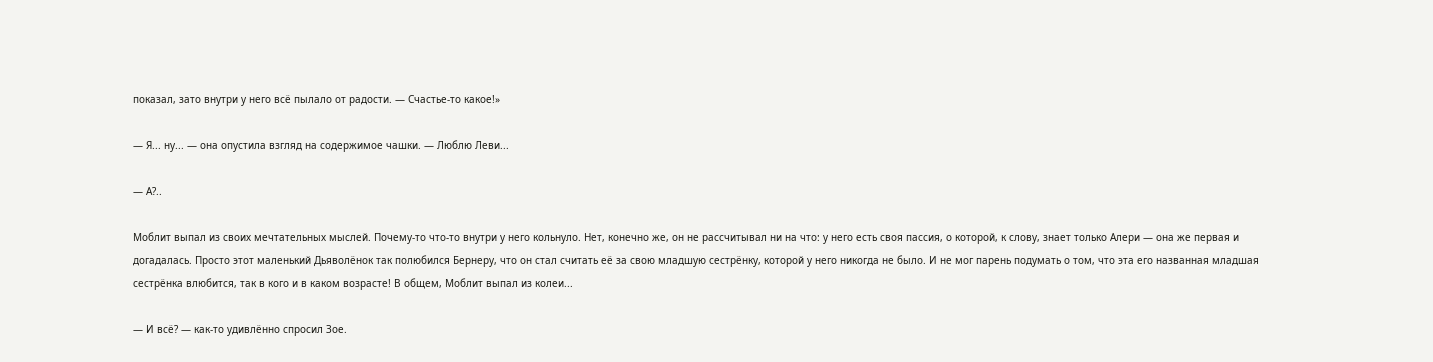показал, зато внутри у него всё пылало от радости. — Счастье-то какое!»

— Я... ну... — она опустила взгляд на содержимое чашки. — Люблю Леви...

— А?..

Моблит выпал из своих мечтательных мыслей. Почему-то что-то внутри у него кольнуло. Нет, конечно же, он не рассчитывал ни на что: у него есть своя пассия, о которой, к слову, знает только Алери — она же первая и догадалась. Просто этот маленький Дьяволёнок так полюбился Бернеру, что он стал считать её за свою младшую сестрёнку, которой у него никогда не было. И не мог парень подумать о том, что эта его названная младшая сестрёнка влюбится, так в кого и в каком возрасте! В общем, Моблит выпал из колеи...

— И всё? — как-то удивлённо спросил Зое.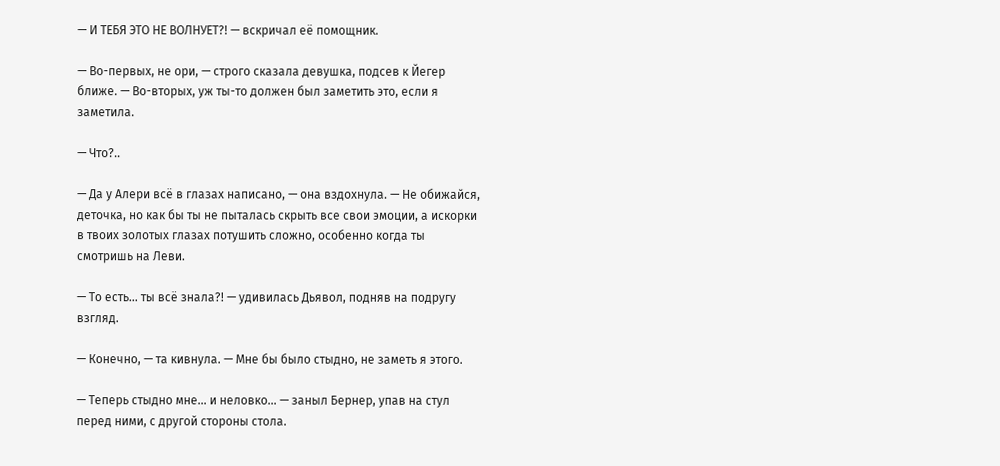— И ТЕБЯ ЭТО НЕ ВОЛНУЕТ?! — вскричал её помощник.

— Во-первых, не ори, — строго сказала девушка, подсев к Йегер ближе. — Во-вторых, уж ты-то должен был заметить это, если я заметила.

— Что?..

— Да у Алери всё в глазах написано, — она вздохнула. — Не обижайся, деточка, но как бы ты не пыталась скрыть все свои эмоции, а искорки в твоих золотых глазах потушить сложно, особенно когда ты смотришь на Леви.

— То есть... ты всё знала?! — удивилась Дьявол, подняв на подругу взгляд.

— Конечно, — та кивнула. — Мне бы было стыдно, не заметь я этого.

— Теперь стыдно мне... и неловко... — заныл Бернер, упав на стул перед ними, с другой стороны стола.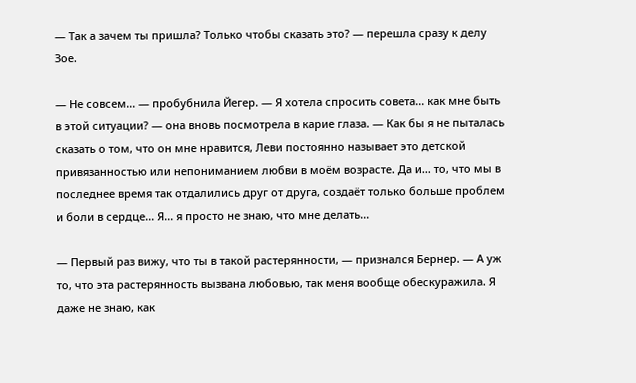— Так а зачем ты пришла? Только чтобы сказать это? — перешла сразу к делу Зое.

— Не совсем... — пробубнила Йегер. — Я хотела спросить совета... как мне быть в этой ситуации? — она вновь посмотрела в карие глаза. — Как бы я не пыталась сказать о том, что он мне нравится, Леви постоянно называет это детской привязанностью или непониманием любви в моём возрасте. Да и... то, что мы в последнее время так отдалились друг от друга, создаёт только больше проблем и боли в сердце... Я... я просто не знаю, что мне делать...

— Первый раз вижу, что ты в такой растерянности, — признался Бернер. — А уж то, что эта растерянность вызвана любовью, так меня вообще обескуражила. Я даже не знаю, как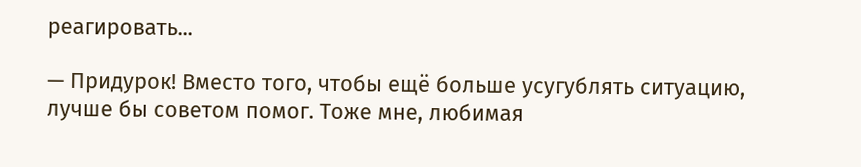реагировать...

— Придурок! Вместо того, чтобы ещё больше усугублять ситуацию, лучше бы советом помог. Тоже мне, любимая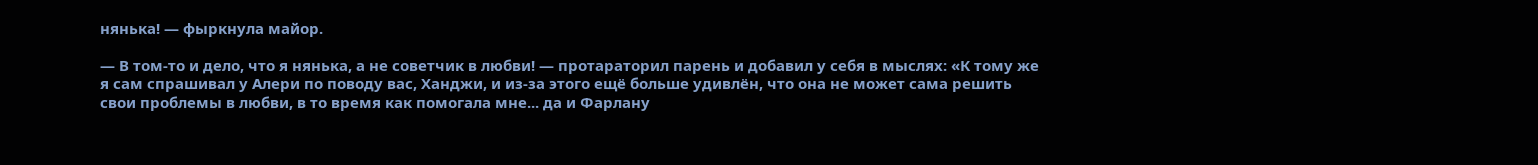нянька! — фыркнула майор.

— В том-то и дело, что я нянька, а не советчик в любви! — протараторил парень и добавил у себя в мыслях: «К тому же я сам спрашивал у Алери по поводу вас, Ханджи, и из-за этого ещё больше удивлён, что она не может сама решить свои проблемы в любви, в то время как помогала мне... да и Фарлану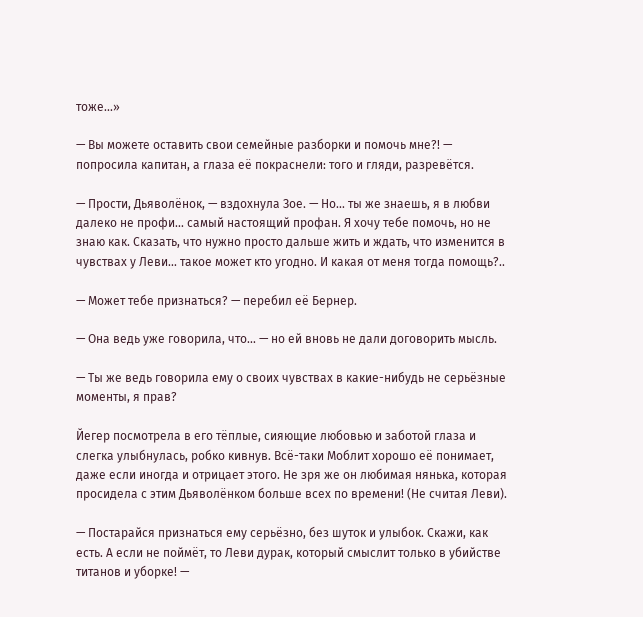тоже...»

— Вы можете оставить свои семейные разборки и помочь мне?! — попросила капитан, а глаза её покраснели: того и гляди, разревётся.

— Прости, Дьяволёнок, — вздохнула Зое. — Но... ты же знаешь, я в любви далеко не профи... самый настоящий профан. Я хочу тебе помочь, но не знаю как. Сказать, что нужно просто дальше жить и ждать, что изменится в чувствах у Леви... такое может кто угодно. И какая от меня тогда помощь?..

— Может тебе признаться? — перебил её Бернер.

— Она ведь уже говорила, что... — но ей вновь не дали договорить мысль.

— Ты же ведь говорила ему о своих чувствах в какие-нибудь не серьёзные моменты, я прав?

Йегер посмотрела в его тёплые, сияющие любовью и заботой глаза и слегка улыбнулась, робко кивнув. Всё-таки Моблит хорошо её понимает, даже если иногда и отрицает этого. Не зря же он любимая нянька, которая просидела с этим Дьяволёнком больше всех по времени! (Не считая Леви).

— Постарайся признаться ему серьёзно, без шуток и улыбок. Скажи, как есть. А если не поймёт, то Леви дурак, который смыслит только в убийстве титанов и уборке! —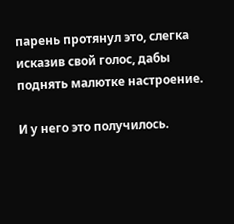парень протянул это, слегка исказив свой голос, дабы поднять малютке настроение.

И у него это получилось.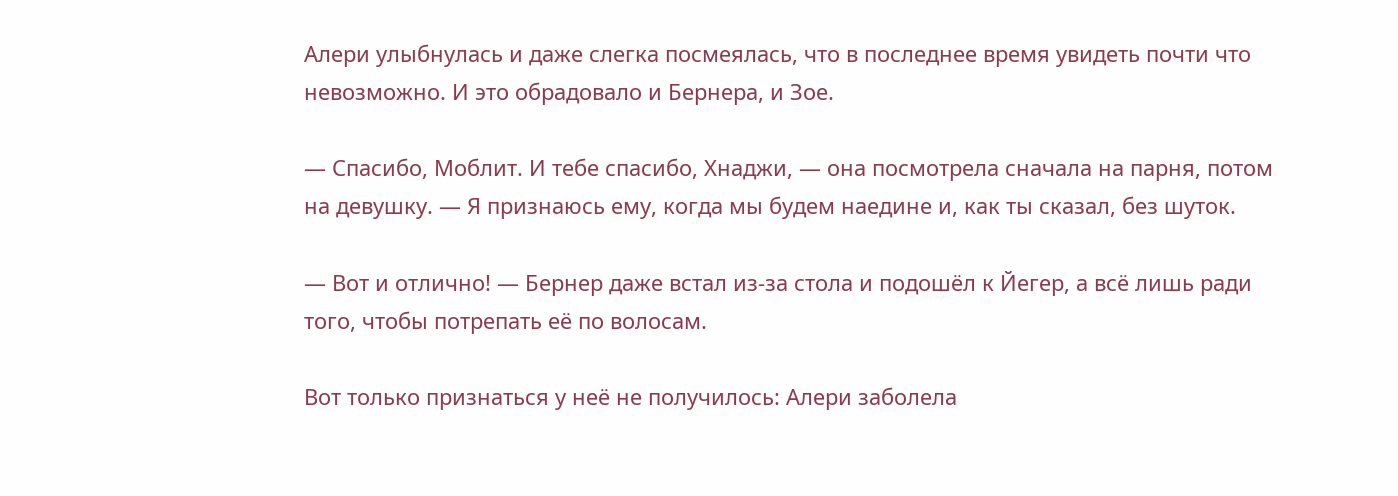Алери улыбнулась и даже слегка посмеялась, что в последнее время увидеть почти что невозможно. И это обрадовало и Бернера, и Зое.

— Спасибо, Моблит. И тебе спасибо, Хнаджи, — она посмотрела сначала на парня, потом на девушку. — Я признаюсь ему, когда мы будем наедине и, как ты сказал, без шуток.

— Вот и отлично! — Бернер даже встал из-за стола и подошёл к Йегер, а всё лишь ради того, чтобы потрепать её по волосам.

Вот только признаться у неё не получилось: Алери заболела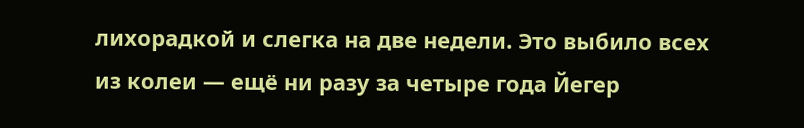лихорадкой и слегка на две недели. Это выбило всех из колеи — ещё ни разу за четыре года Йегер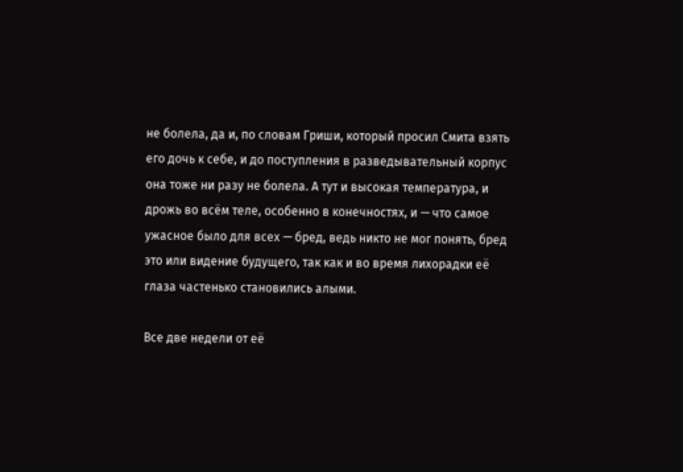не болела, да и, по словам Гриши, который просил Смита взять его дочь к себе, и до поступления в разведывательный корпус она тоже ни разу не болела. А тут и высокая температура, и дрожь во всём теле, особенно в конечностях, и — что самое ужасное было для всех — бред, ведь никто не мог понять, бред это или видение будущего, так как и во время лихорадки её глаза частенько становились алыми.

Все две недели от её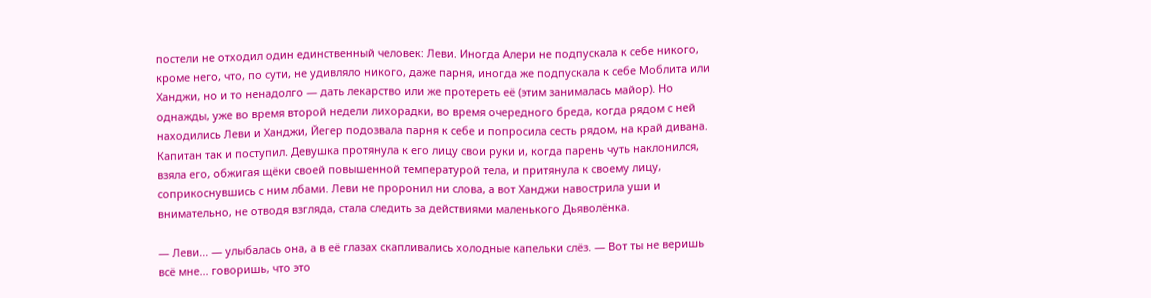постели не отходил один единственный человек: Леви. Иногда Алери не подпускала к себе никого, кроме него, что, по сути, не удивляло никого, даже парня, иногда же подпускала к себе Моблита или Ханджи, но и то ненадолго — дать лекарство или же протереть её (этим занималась майор). Но однажды, уже во время второй недели лихорадки, во время очередного бреда, когда рядом с ней находились Леви и Ханджи, Йегер подозвала парня к себе и попросила сесть рядом, на край дивана. Капитан так и поступил. Девушка протянула к его лицу свои руки и, когда парень чуть наклонился, взяла его, обжигая щёки своей повышенной температурой тела, и притянула к своему лицу, соприкоснувшись с ним лбами. Леви не проронил ни слова, а вот Ханджи навострила уши и внимательно, не отводя взгляда, стала следить за действиями маленького Дьяволёнка.

— Леви... — улыбалась она, а в её глазах скапливались холодные капельки слёз. — Вот ты не веришь всё мне... говоришь, что это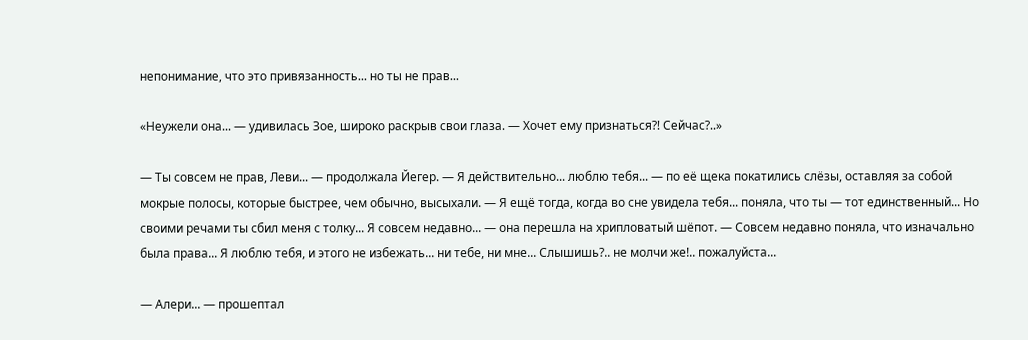непонимание, что это привязанность... но ты не прав...

«Неужели она... — удивилась Зое, широко раскрыв свои глаза. — Хочет ему признаться?! Сейчас?..»

— Ты совсем не прав, Леви... — продолжала Йегер. — Я действительно... люблю тебя... — по её щека покатились слёзы, оставляя за собой мокрые полосы, которые быстрее, чем обычно, высыхали. — Я ещё тогда, когда во сне увидела тебя... поняла, что ты — тот единственный... Но своими речами ты сбил меня с толку... Я совсем недавно... — она перешла на хрипловатый шёпот. — Совсем недавно поняла, что изначально была права... Я люблю тебя, и этого не избежать... ни тебе, ни мне... Слышишь?.. не молчи же!.. пожалуйста...

— Алери... — прошептал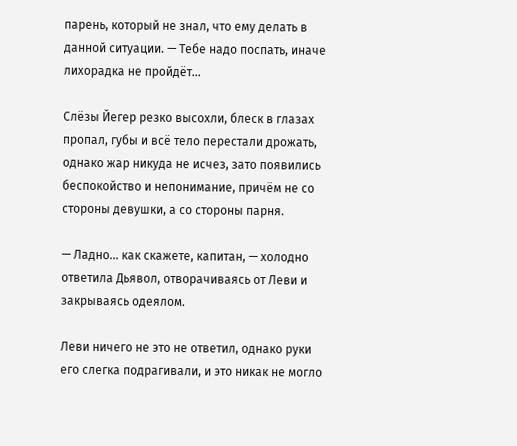парень, который не знал, что ему делать в данной ситуации. — Тебе надо поспать, иначе лихорадка не пройдёт...

Слёзы Йегер резко высохли, блеск в глазах пропал, губы и всё тело перестали дрожать, однако жар никуда не исчез, зато появились беспокойство и непонимание, причём не со стороны девушки, а со стороны парня.

— Ладно... как скажете, капитан, — холодно ответила Дьявол, отворачиваясь от Леви и закрываясь одеялом.

Леви ничего не это не ответил, однако руки его слегка подрагивали, и это никак не могло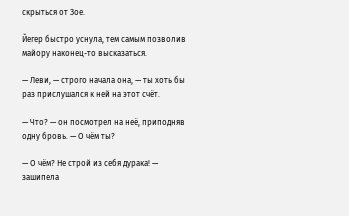скрыться от Зое.

Йегер быстро уснула, тем самым позволив майору наконец-то высказаться.

— Леви, — строго начала она, — ты хоть бы раз прислушался к ней на этот счёт.

— Что? — он посмотрел на неё, приподняв одну бровь. — О чём ты?

— О чём? Не строй из себя дурака! — зашипела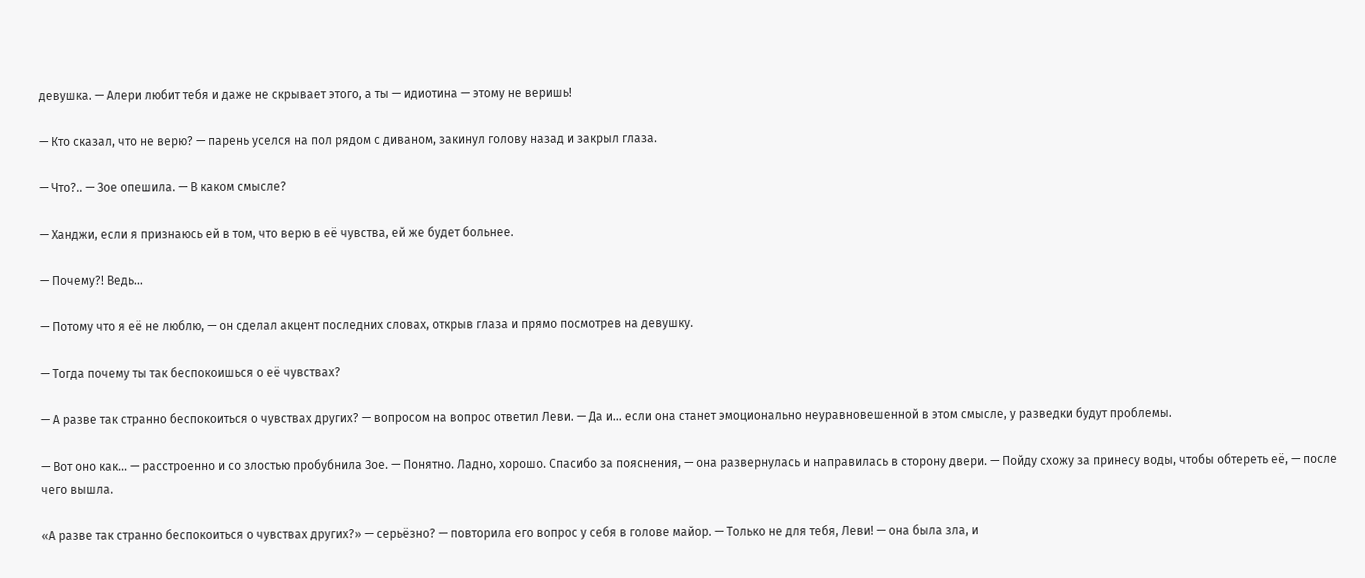девушка. — Алери любит тебя и даже не скрывает этого, а ты — идиотина — этому не веришь!

— Кто сказал, что не верю? — парень уселся на пол рядом с диваном, закинул голову назад и закрыл глаза.

— Что?.. — Зое опешила. — В каком смысле?

— Ханджи, если я признаюсь ей в том, что верю в её чувства, ей же будет больнее.

— Почему?! Ведь...

— Потому что я её не люблю, — он сделал акцент последних словах, открыв глаза и прямо посмотрев на девушку.

— Тогда почему ты так беспокоишься о её чувствах?

— А разве так странно беспокоиться о чувствах других? — вопросом на вопрос ответил Леви. — Да и... если она станет эмоционально неуравновешенной в этом смысле, у разведки будут проблемы.

— Вот оно как... — расстроенно и со злостью пробубнила Зое. — Понятно. Ладно, хорошо. Спасибо за пояснения, — она развернулась и направилась в сторону двери. — Пойду схожу за принесу воды, чтобы обтереть её, — после чего вышла.

«А разве так странно беспокоиться о чувствах других?» — серьёзно? — повторила его вопрос у себя в голове майор. — Только не для тебя, Леви! — она была зла, и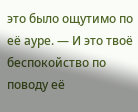это было ощутимо по её ауре. — И это твоё беспокойство по поводу её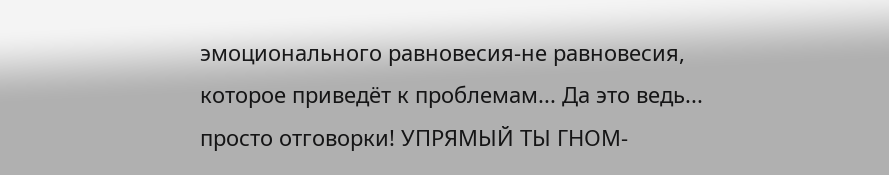эмоционального равновесия-не равновесия, которое приведёт к проблемам... Да это ведь... просто отговорки! УПРЯМЫЙ ТЫ ГНОМ-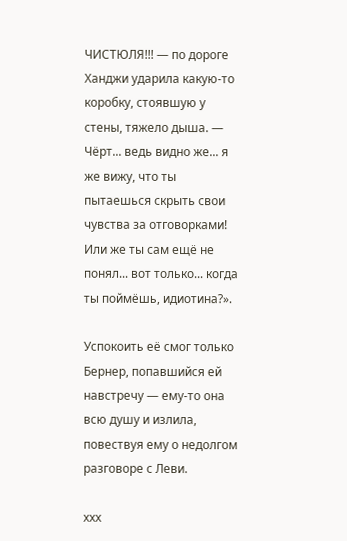ЧИСТЮЛЯ!!! — по дороге Ханджи ударила какую-то коробку, стоявшую у стены, тяжело дыша. — Чёрт... ведь видно же... я же вижу, что ты пытаешься скрыть свои чувства за отговорками! Или же ты сам ещё не понял... вот только... когда ты поймёшь, идиотина?».

Успокоить её смог только Бернер, попавшийся ей навстречу — ему-то она всю душу и излила, повествуя ему о недолгом разговоре с Леви.

ххх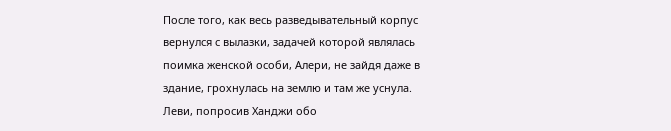После того, как весь разведывательный корпус вернулся с вылазки, задачей которой являлась поимка женской особи, Алери, не зайдя даже в здание, грохнулась на землю и там же уснула. Леви, попросив Ханджи обо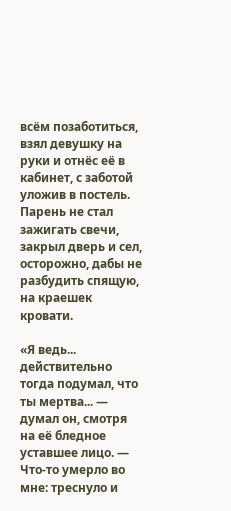всём позаботиться, взял девушку на руки и отнёс её в кабинет, с заботой уложив в постель. Парень не стал зажигать свечи, закрыл дверь и сел, осторожно, дабы не разбудить спящую, на краешек кровати.

«Я ведь... действительно тогда подумал, что ты мертва... — думал он, смотря на её бледное уставшее лицо. — Что-то умерло во мне: треснуло и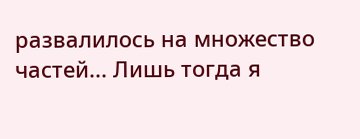развалилось на множество частей... Лишь тогда я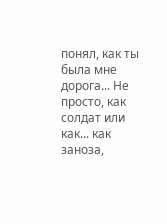понял, как ты была мне дорога... Не просто, как солдат или как... как заноза,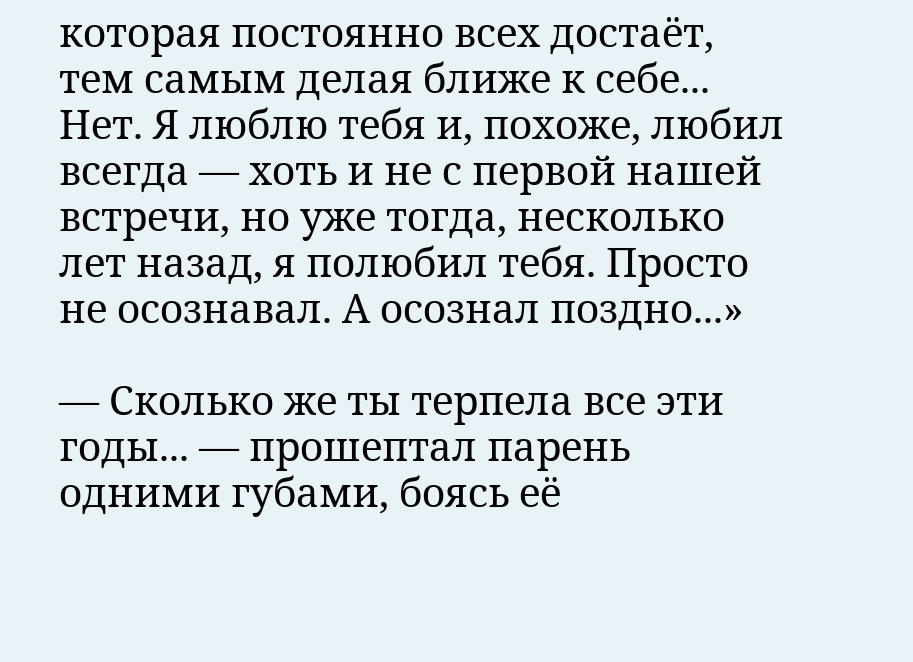которая постоянно всех достаёт, тем самым делая ближе к себе... Нет. Я люблю тебя и, похоже, любил всегда — хоть и не с первой нашей встречи, но уже тогда, несколько лет назад, я полюбил тебя. Просто не осознавал. А осознал поздно...»

— Сколько же ты терпела все эти годы... — прошептал парень одними губами, боясь её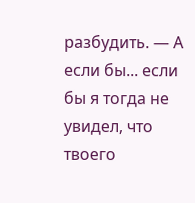разбудить. — А если бы... если бы я тогда не увидел, что твоего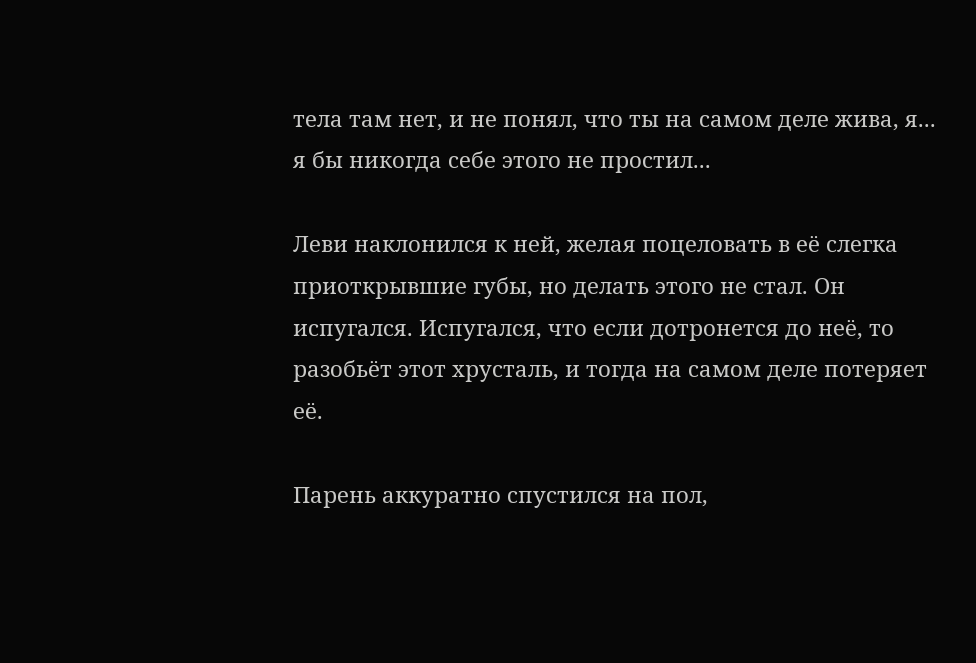тела там нет, и не понял, что ты на самом деле жива, я... я бы никогда себе этого не простил...

Леви наклонился к ней, желая поцеловать в её слегка приоткрывшие губы, но делать этого не стал. Он испугался. Испугался, что если дотронется до неё, то разобьёт этот хрусталь, и тогда на самом деле потеряет её.

Парень аккуратно спустился на пол,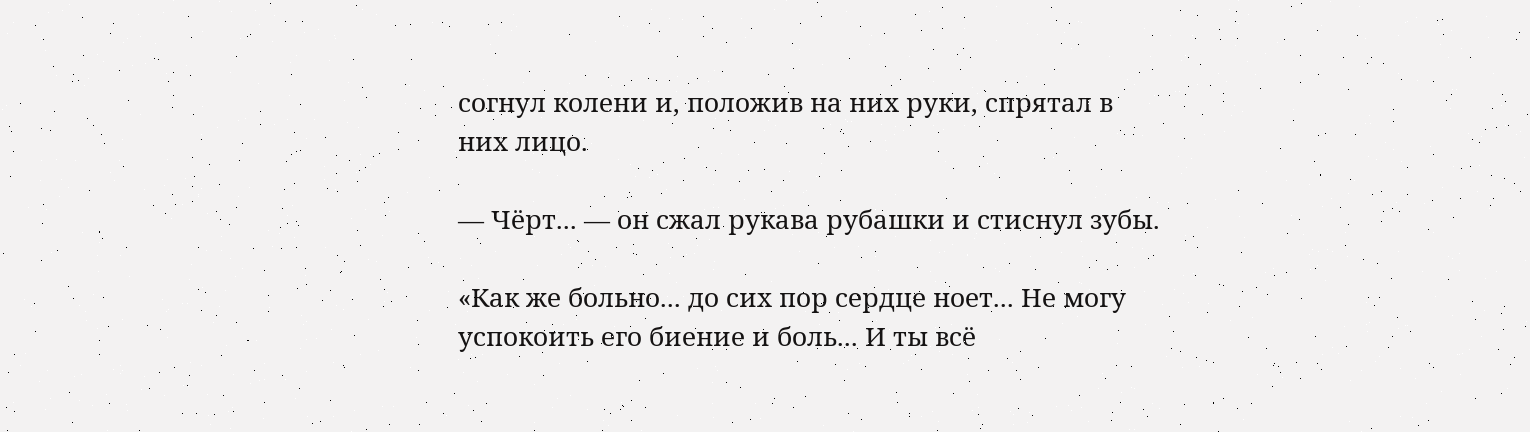согнул колени и, положив на них руки, спрятал в них лицо.

— Чёрт... — он сжал рукава рубашки и стиснул зубы.

«Как же больно... до сих пор сердце ноет... Не могу успокоить его биение и боль... И ты всё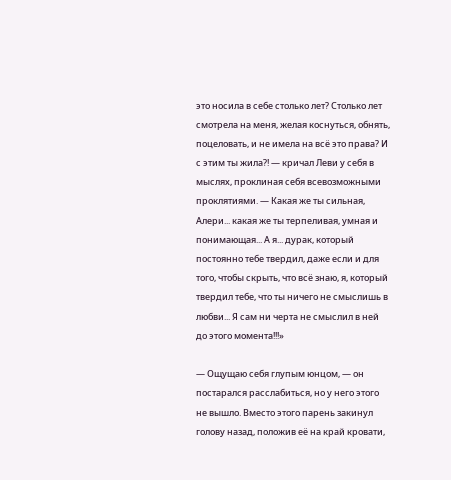это носила в себе столько лет? Столько лет смотрела на меня, желая коснуться, обнять, поцеловать, и не имела на всё это права? И с этим ты жила?! — кричал Леви у себя в мыслях, проклиная себя всевозможными проклятиями. — Какая же ты сильная, Алери... какая же ты терпеливая, умная и понимающая... А я... дурак, который постоянно тебе твердил, даже если и для того, чтобы скрыть, что всё знаю, я, который твердил тебе, что ты ничего не смыслишь в любви... Я сам ни черта не смыслил в ней до этого момента!!!»

— Ощущаю себя глупым юнцом, — он постарался расслабиться, но у него этого не вышло. Вместо этого парень закинул голову назад, положив её на край кровати,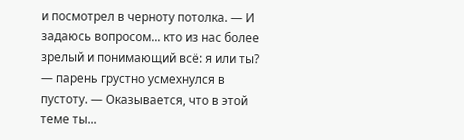и посмотрел в черноту потолка. — И задаюсь вопросом... кто из нас более зрелый и понимающий всё: я или ты? — парень грустно усмехнулся в пустоту. — Оказывается, что в этой теме ты...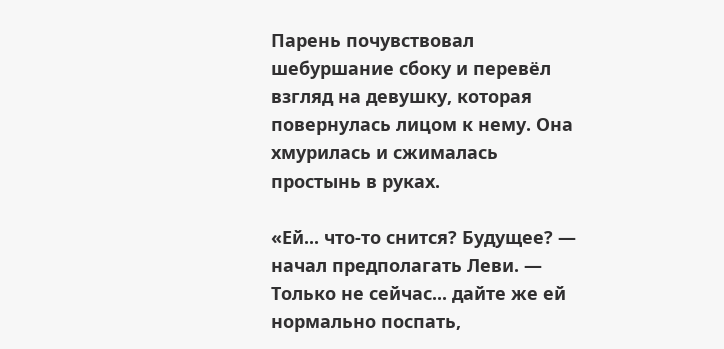Парень почувствовал шебуршание сбоку и перевёл взгляд на девушку, которая повернулась лицом к нему. Она хмурилась и сжималась простынь в руках.

«Ей... что-то снится? Будущее? — начал предполагать Леви. — Только не сейчас... дайте же ей нормально поспать,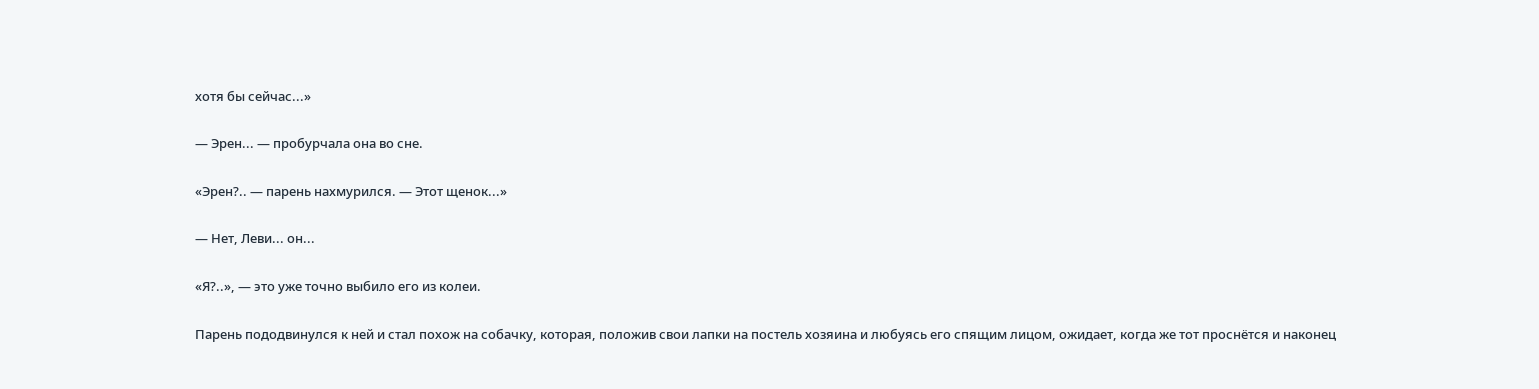хотя бы сейчас...»

— Эрен... — пробурчала она во сне.

«Эрен?.. — парень нахмурился. — Этот щенок...»

— Нет, Леви... он...

«Я?..», — это уже точно выбило его из колеи.

Парень пододвинулся к ней и стал похож на собачку, которая, положив свои лапки на постель хозяина и любуясь его спящим лицом, ожидает, когда же тот проснётся и наконец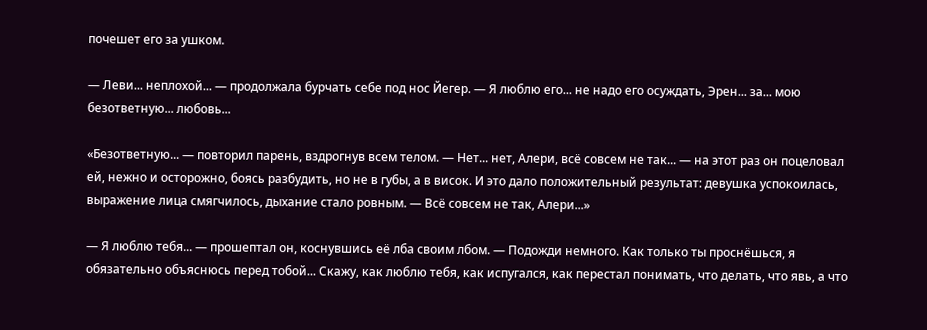почешет его за ушком.

— Леви... неплохой... — продолжала бурчать себе под нос Йегер. — Я люблю его... не надо его осуждать, Эрен... за... мою безответную... любовь...

«Безответную... — повторил парень, вздрогнув всем телом. — Нет... нет, Алери, всё совсем не так... — на этот раз он поцеловал ей, нежно и осторожно, боясь разбудить, но не в губы, а в висок. И это дало положительный результат: девушка успокоилась, выражение лица смягчилось, дыхание стало ровным. — Всё совсем не так, Алери...»

— Я люблю тебя... — прошептал он, коснувшись её лба своим лбом. — Подожди немного. Как только ты проснёшься, я обязательно объяснюсь перед тобой... Скажу, как люблю тебя, как испугался, как перестал понимать, что делать, что явь, а что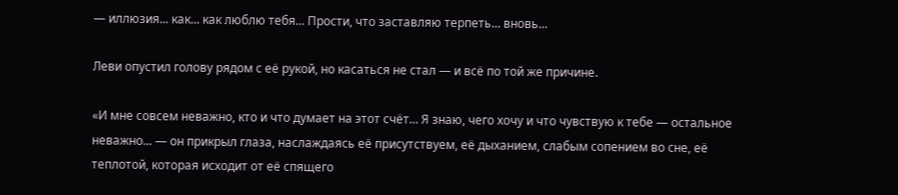— иллюзия... как... как люблю тебя... Прости, что заставляю терпеть... вновь...

Леви опустил голову рядом с её рукой, но касаться не стал — и всё по той же причине.

«И мне совсем неважно, кто и что думает на этот счёт... Я знаю, чего хочу и что чувствую к тебе — остальное неважно... — он прикрыл глаза, наслаждаясь её присутствуем, её дыханием, слабым сопением во сне, её теплотой, которая исходит от её спящего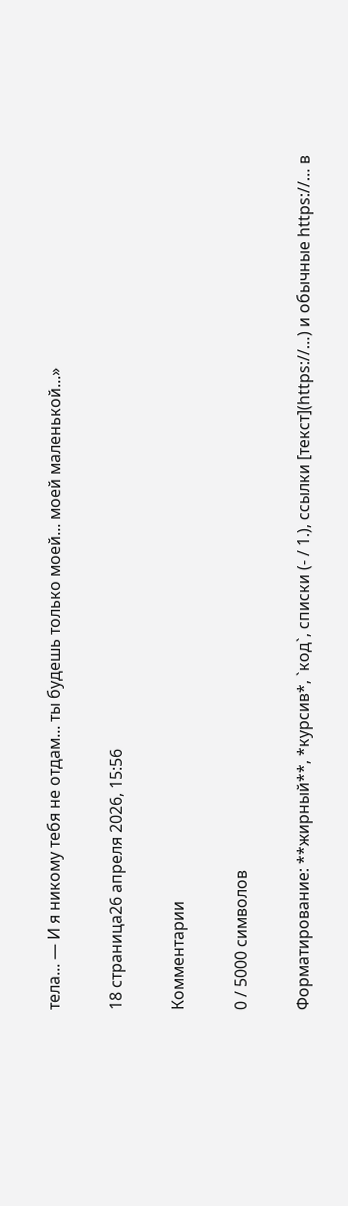тела... — И я никому тебя не отдам... ты будешь только моей... моей маленькой...»

18 страница26 апреля 2026, 15:56

Комментарии

0 / 5000 символов

Форматирование: **жирный**, *курсив*, `код`, списки (- / 1.), ссылки [текст](https://…) и обычные https://… в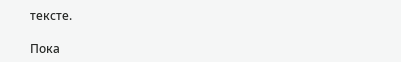тексте.

Пока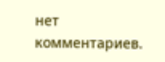нет комментариев.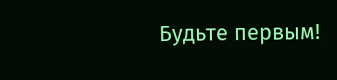Будьте первым!